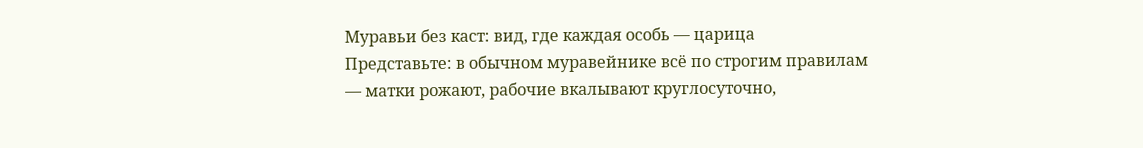Муравьи без каст: вид, где каждая особь — царица
Представьте: в обычном муравейнике всё по строгим правилам — матки рожают, рабочие вкалывают круглосуточно,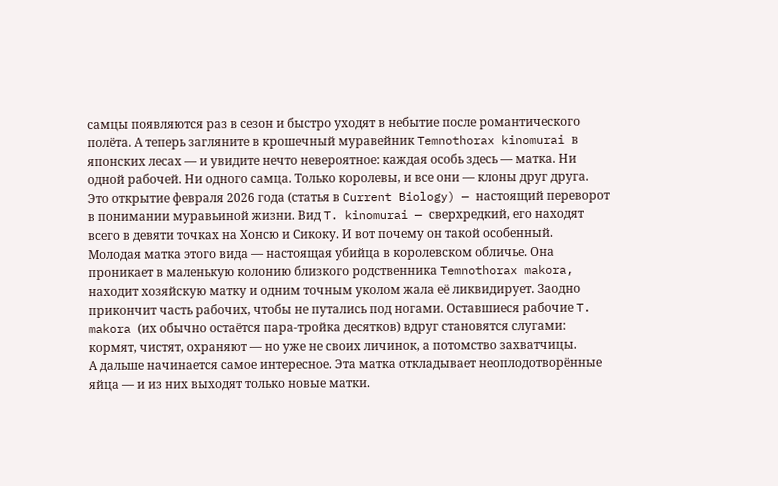самцы появляются раз в сезон и быстро уходят в небытие после романтического полёта. А теперь загляните в крошечный муравейник Temnothorax kinomurai в японских лесах — и увидите нечто невероятное: каждая особь здесь — матка. Ни одной рабочей. Ни одного самца. Только королевы, и все они — клоны друг друга.
Это открытие февраля 2026 года (статья в Current Biology) — настоящий переворот в понимании муравьиной жизни. Вид T. kinomurai — сверхредкий, его находят всего в девяти точках на Хонсю и Сикоку. И вот почему он такой особенный.
Молодая матка этого вида — настоящая убийца в королевском обличье. Она проникает в маленькую колонию близкого родственника Temnothorax makora, находит хозяйскую матку и одним точным уколом жала её ликвидирует. Заодно прикончит часть рабочих, чтобы не путались под ногами. Оставшиеся рабочие T. makora (их обычно остаётся пара-тройка десятков) вдруг становятся слугами: кормят, чистят, охраняют — но уже не своих личинок, а потомство захватчицы.
А дальше начинается самое интересное. Эта матка откладывает неоплодотворённые яйца — и из них выходят только новые матки.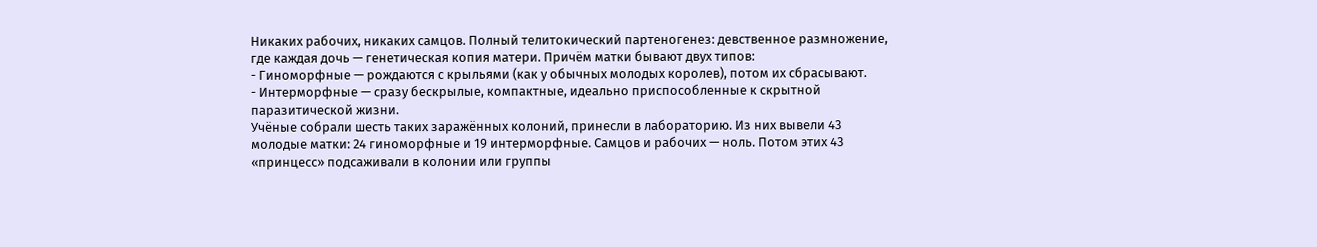Никаких рабочих, никаких самцов. Полный телитокический партеногенез: девственное размножение, где каждая дочь — генетическая копия матери. Причём матки бывают двух типов:
- Гиноморфные — рождаются с крыльями (как у обычных молодых королев), потом их сбрасывают.
- Интерморфные — сразу бескрылые, компактные, идеально приспособленные к скрытной паразитической жизни.
Учёные собрали шесть таких заражённых колоний, принесли в лабораторию. Из них вывели 43 молодые матки: 24 гиноморфные и 19 интерморфные. Самцов и рабочих — ноль. Потом этих 43 «принцесс» подсаживали в колонии или группы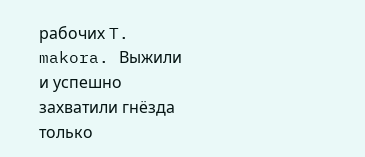рабочих T. makora. Выжили и успешно захватили гнёзда только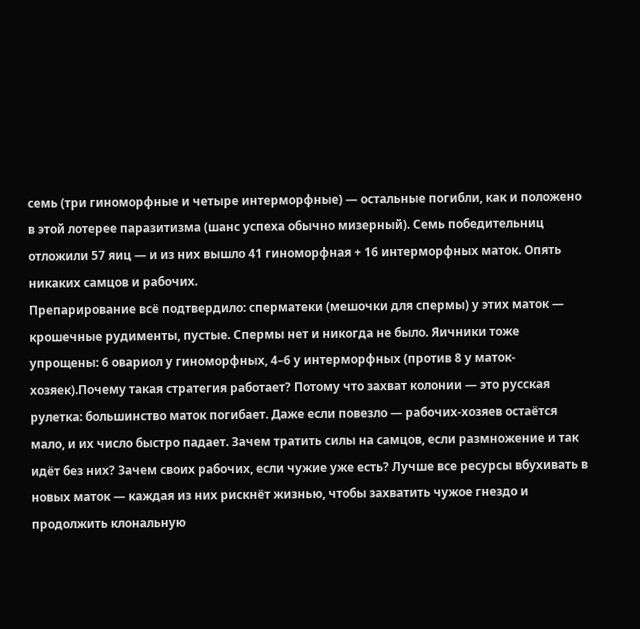семь (три гиноморфные и четыре интерморфные) — остальные погибли, как и положено в этой лотерее паразитизма (шанс успеха обычно мизерный). Семь победительниц отложили 57 яиц — и из них вышло 41 гиноморфная + 16 интерморфных маток. Опять никаких самцов и рабочих.
Препарирование всё подтвердило: сперматеки (мешочки для спермы) у этих маток — крошечные рудименты, пустые. Спермы нет и никогда не было. Яичники тоже упрощены: 6 овариол у гиноморфных, 4–6 у интерморфных (против 8 у маток-хозяек).Почему такая стратегия работает? Потому что захват колонии — это русская рулетка: большинство маток погибает. Даже если повезло — рабочих-хозяев остаётся мало, и их число быстро падает. Зачем тратить силы на самцов, если размножение и так идёт без них? Зачем своих рабочих, если чужие уже есть? Лучше все ресурсы вбухивать в новых маток — каждая из них рискнёт жизнью, чтобы захватить чужое гнездо и продолжить клональную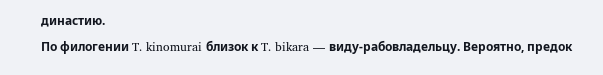династию.
По филогении T. kinomurai близок к T. bikara — виду-рабовладельцу. Вероятно, предок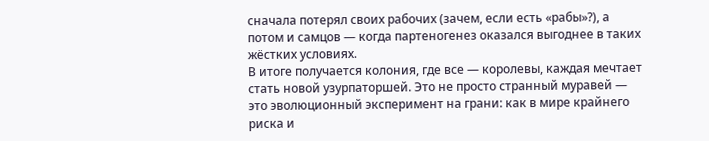сначала потерял своих рабочих (зачем, если есть «рабы»?), а потом и самцов — когда партеногенез оказался выгоднее в таких жёстких условиях.
В итоге получается колония, где все — королевы, каждая мечтает стать новой узурпаторшей. Это не просто странный муравей — это эволюционный эксперимент на грани: как в мире крайнего риска и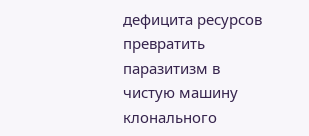дефицита ресурсов превратить паразитизм в чистую машину клонального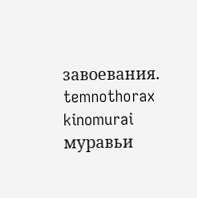завоевания.
temnothorax kinomurai
муравьи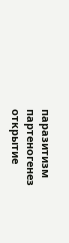паразитизм
партеногенез
открытие